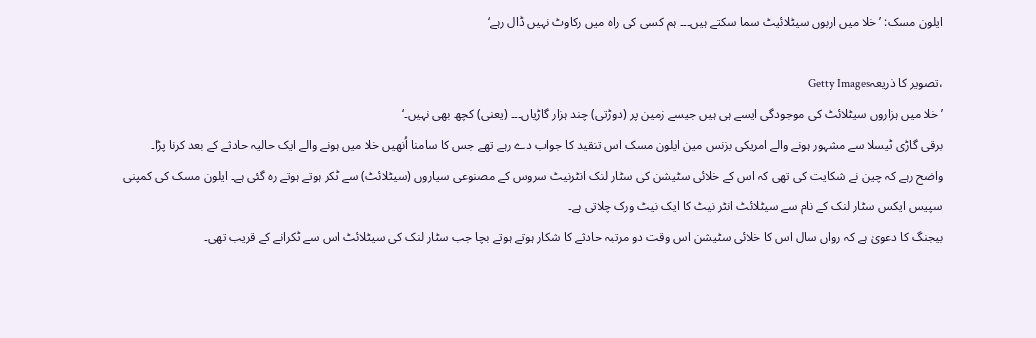ایلون مسک: ’خلا میں اربوں سیٹلائیٹ سما سکتے ہیں۔۔۔ ہم کسی کی راہ میں رکاوٹ نہیں ڈال رہے‘

،تصویر کا ذریعہGetty Images
’خلا میں ہزاروں سیٹلائٹ کی موجودگی ایسے ہی ہیں جیسے زمین پر (دوڑتی) چند ہزار گاڑیاں۔۔۔ (یعنی) کچھ بھی نہیں۔‘
برقی گاڑی ٹیسلا سے مشہور ہونے والے امریکی بزنس مین ایلون مسک اس تنقید کا جواب دے رہے تھے جس کا سامنا اُنھیں خلا میں ہونے والے ایک حالیہ حادثے کے بعد کرنا پڑا۔
واضح رہے کہ چین نے شکایت کی تھی کہ اس کے خلائی سٹیشن کی سٹار لنک انٹرنیٹ سروس کے مصنوعی سیاروں (سیٹلائٹ) سے ٹکر ہوتے ہوتے رہ گئی ہے۔ ایلون مسک کی کمپنی سپیس ایکس سٹار لنک کے نام سے سیٹلائٹ انٹر نیٹ کا ایک نیٹ ورک چلاتی ہے۔
بیجنگ کا دعویٰ ہے کہ رواں سال اس کا خلائی سٹیشن اس وقت دو مرتبہ حادثے کا شکار ہوتے ہوتے بچا جب سٹار لنک کی سیٹلائٹ اس سے ٹکرانے کے قریب تھی۔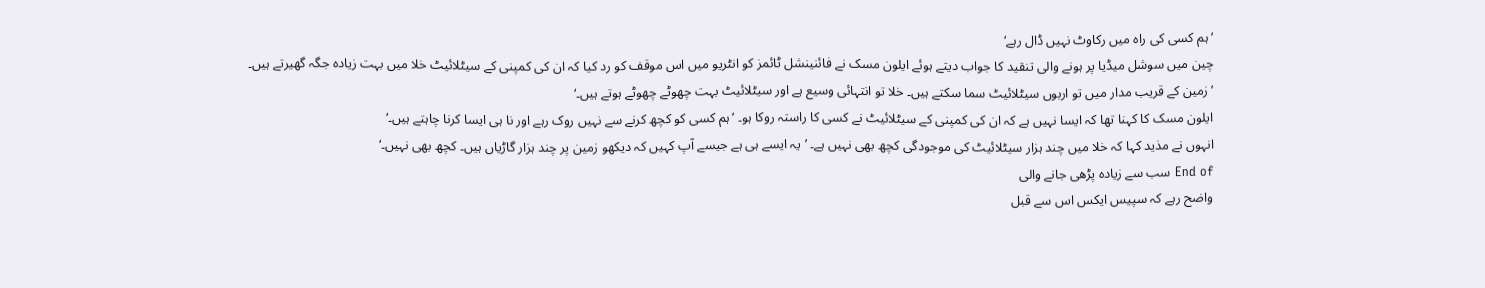’ہم کسی کی راہ میں رکاوٹ نہیں ڈال رہے‘
چین میں سوشل میڈیا پر ہونے والی تنقید کا جواب دیتے ہوئے ایلون مسک نے فائنینشل ٹائمز کو انٹریو میں اس موقف کو رد کیا کہ ان کی کمپنی کے سیٹلائیٹ خلا میں بہت زیادہ جگہ گھیرتے ہیں۔
’زمین کے قریب مدار میں تو اربوں سیٹلائیٹ سما سکتے ہیں۔ خلا تو انتہائی وسیع ہے اور سیٹلائیٹ بہت چھوٹے چھوٹے ہوتے ہیں۔‘
ایلون مسک کا کہنا تھا کہ ایسا نہیں ہے کہ ان کی کمپنی کے سیٹلائیٹ نے کسی کا راستہ روکا ہو۔ ’ہم کسی کو کچھ کرنے سے نہیں روک رہے اور نا ہی ایسا کرنا چاہتے ہیں۔‘
انہوں نے مذید کہا کہ خلا میں چند ہزار سیٹلائیٹ کی موجودگی کچھ بھی نہیں ہے۔ ’یہ ایسے ہی ہے جیسے آپ کہیں کہ دیکھو زمین پر چند ہزار گاڑیاں ہیں۔ کچھ بھی نہیں۔‘
End of سب سے زیادہ پڑھی جانے والی
واضح رہے کہ سپیس ایکس اس سے قبل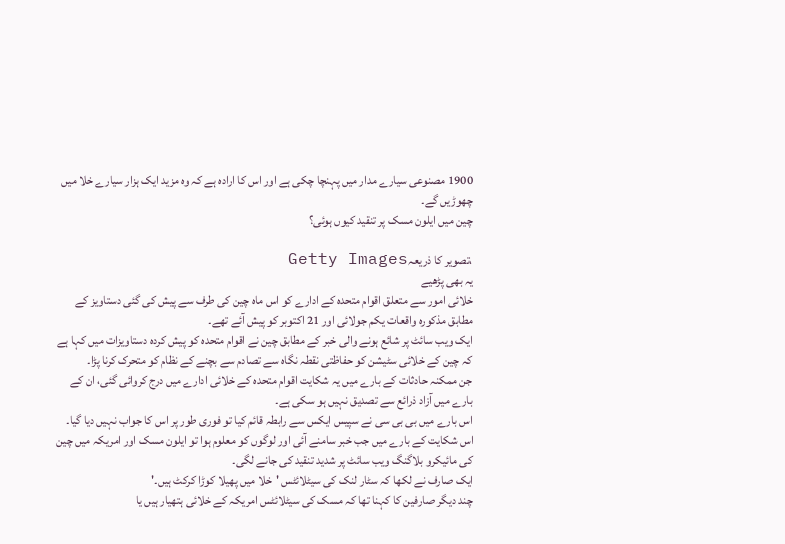1900 مصنوعی سیارے مدار میں پہنچا چکی ہے اور اس کا ارادہ ہے کہ وہ مزید ایک ہزار سیارے خلا میں چھوڑیں گے۔
چین میں ایلون مسک پر تنقید کیوں ہوئی؟

،تصویر کا ذریعہGetty Images
یہ بھی پڑھیے
خلائی امور سے متعلق اقوام متحدہ کے ادارے کو اس ماہ چین کی طرف سے پیش کی گئی دستاویز کے مطابق مذکورہ واقعات یکم جولائی اور 21 اکتوبر کو پیش آئے تھے۔
ایک ویب سائٹ پر شائع ہونے والی خبر کے مطابق چین نے اقوام متحدہ کو پیش کردہ دستاویزات میں کہا ہے کہ چین کے خلائی سٹیشن کو حفاظتی نقطہ نگاہ سے تصادم سے بچنے کے نظام کو متحرک کرنا پڑا۔
جن ممکنہ حادثات کے بارے میں یہ شکایت اقوام متحدہ کے خلائی ادارے میں درج کروائی گئی، ان کے بارے میں آزاد ذرائع سے تصدیق نہیں ہو سکی ہے۔
اس بارے میں بی بی سی نے سپیس ایکس سے رابطہ قائم کیا تو فوری طور پر اس کا جواب نہیں دیا گیا۔
اس شکایت کے بارے میں جب خبر سامنے آئی اور لوگوں کو معلوم ہوا تو ایلون مسک اور امریکہ میں چین کی مائیکرو بلاگنگ ویب سائٹ پر شدید تنقید کی جانے لگی۔
ایک صارف نے لکھا کہ سٹار لنک کی سیٹلائٹس 'خلا میں پھیلا کوڑا کرکٹ ہیں۔'
چند دیگر صارفین کا کہنا تھا کہ مسک کی سیٹلائٹس امریکہ کے خلائی ہتھیار ہیں یا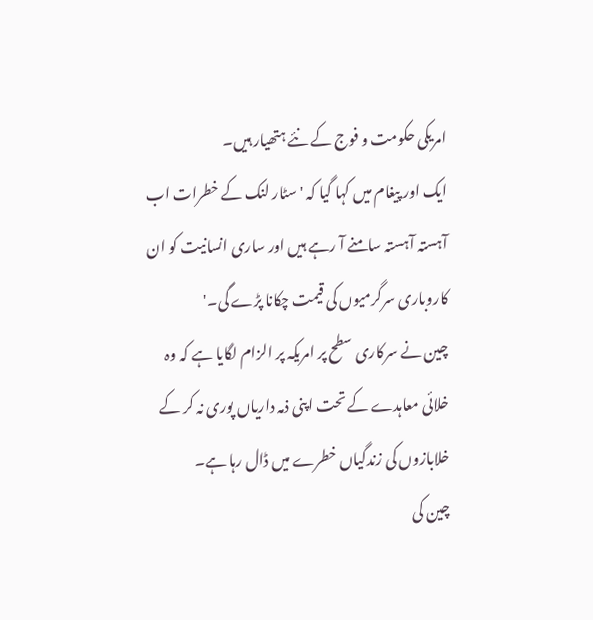امریکی حکومت و فوج کے نئے ہتھیار ہیں۔
ایک اور پیغام میں کہا گیا کہ 'سٹار لنک کے خطرات اب آہستہ آہستہ سامنے آ رہے ہیں اور ساری انسانیت کو ان کاروباری سرگرمیوں کی قیمت چکانا پڑے گی۔'
چین نے سرکاری سطح پر امریکہ پر الزام لگایا ہے کہ وہ خلائی معاہدے کے تحت اپنی ذمہ داریاں پوری نہ کر کے خلابازوں کی زندگیاں خطرے میں ڈال رہا ہے۔
چین کی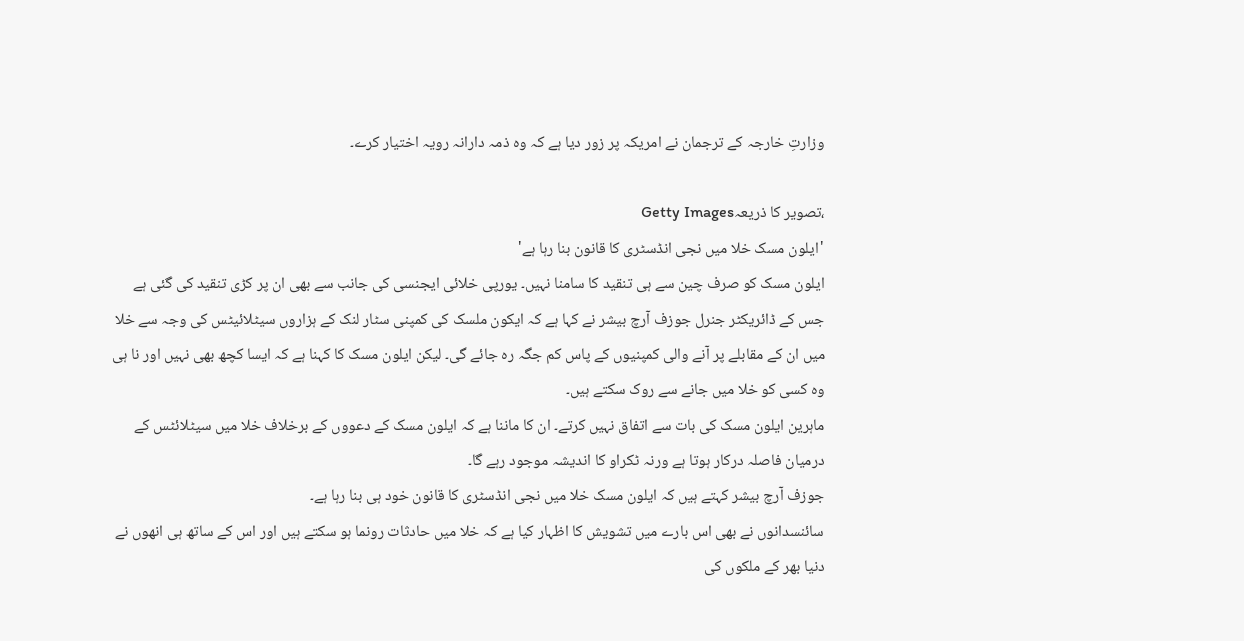وزارتِ خارجہ کے ترجمان نے امریکہ پر زور دیا ہے کہ وہ ذمہ دارانہ رویہ اختیار کرے۔

،تصویر کا ذریعہGetty Images
'ایلون مسک خلا میں نجی انڈسٹری کا قانون بنا رہا ہے'
ایلون مسک کو صرف چین سے ہی تنقید کا سامنا نہیں۔ یورپی خلائی ایجنسی کی جانب سے بھی ان پر کڑی تنقید کی گئی ہے جس کے ڈائریکٹر جنرل جوزف آرچ بیشر نے کہا ہے کہ ایکون ملسک کی کمپنی سٹار لنک کے ہزاروں سیٹلائیٹس کی وجہ سے خلا میں ان کے مقابلے پر آنے والی کمپنیوں کے پاس کم جگہ رہ جائے گی۔ لیکن ایلون مسک کا کہنا ہے کہ ایسا کچھ بھی نہیں اور نا ہی وہ کسی کو خلا میں جانے سے روک سکتے ہیں۔
ماہرین ایلون مسک کی بات سے اتفاق نہیں کرتے۔ ان کا ماننا ہے کہ ایلون مسک کے دعووں کے برخلاف خلا میں سیٹلائٹس کے درمیان فاصلہ درکار ہوتا ہے ورنہ ٹکراو کا اندیشہ موجود رہے گا۔
جوزف آرچ بیشر کہتے ہیں کہ ایلون مسک خلا میں نجی انڈسٹری کا قانون خود ہی بنا رہا ہے۔
سائنسدانوں نے بھی اس بارے میں تشویش کا اظہار کیا ہے کہ خلا میں حادثات رونما ہو سکتے ہیں اور اس کے ساتھ ہی انھوں نے دنیا بھر کے ملکوں کی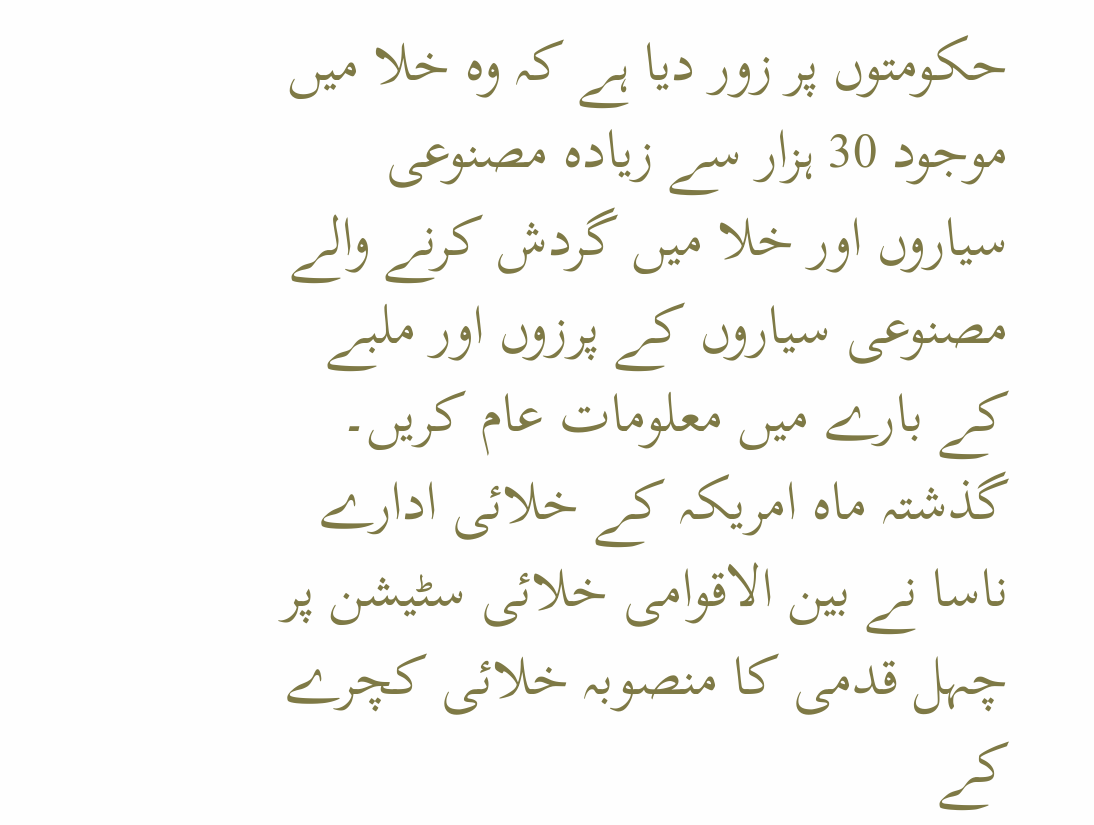حکومتوں پر زور دیا ہے کہ وہ خلا میں موجود 30 ہزار سے زیادہ مصنوعی سیاروں اور خلا میں گردش کرنے والے مصنوعی سیاروں کے پرزوں اور ملبے کے بارے میں معلومات عام کریں۔
گذشتہ ماہ امریکہ کے خلائی ادارے ناسا نے بین الاقوامی خلائی سٹیشن پر چہل قدمی کا منصوبہ خلائی کچرے کے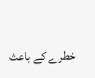خطرے کے باعث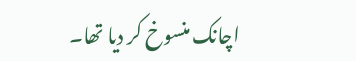اچانک منسوخ کر دیا تھا۔